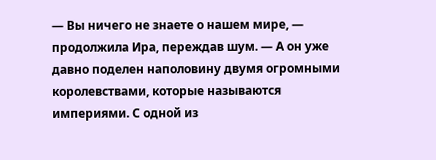— Вы ничего не знаете о нашем мире, — продолжила Ира, переждав шум. — А он уже давно поделен наполовину двумя огромными королевствами, которые называются империями. С одной из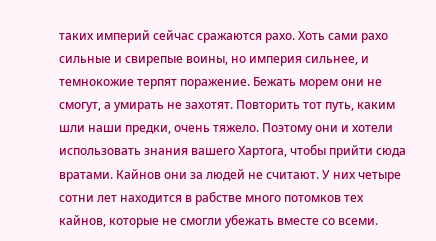таких империй сейчас сражаются рахо. Хоть сами рахо сильные и свирепые воины, но империя сильнее, и темнокожие терпят поражение. Бежать морем они не смогут, а умирать не захотят. Повторить тот путь, каким шли наши предки, очень тяжело. Поэтому они и хотели использовать знания вашего Хартога, чтобы прийти сюда вратами. Кайнов они за людей не считают. У них четыре сотни лет находится в рабстве много потомков тех кайнов, которые не смогли убежать вместе со всеми.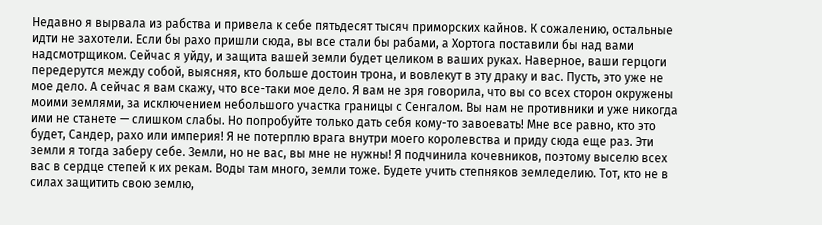Недавно я вырвала из рабства и привела к себе пятьдесят тысяч приморских кайнов. К сожалению, остальные идти не захотели. Если бы рахо пришли сюда, вы все стали бы рабами, а Хортога поставили бы над вами надсмотрщиком. Сейчас я уйду, и защита вашей земли будет целиком в ваших руках. Наверное, ваши герцоги передерутся между собой, выясняя, кто больше достоин трона, и вовлекут в эту драку и вас. Пусть, это уже не мое дело. А сейчас я вам скажу, что все-таки мое дело. Я вам не зря говорила, что вы со всех сторон окружены моими землями, за исключением небольшого участка границы с Сенгалом. Вы нам не противники и уже никогда ими не станете — слишком слабы. Но попробуйте только дать себя кому-то завоевать! Мне все равно, кто это будет, Сандер, рахо или империя! Я не потерплю врага внутри моего королевства и приду сюда еще раз. Эти земли я тогда заберу себе. Земли, но не вас, вы мне не нужны! Я подчинила кочевников, поэтому выселю всех вас в сердце степей к их рекам. Воды там много, земли тоже. Будете учить степняков земледелию. Тот, кто не в силах защитить свою землю,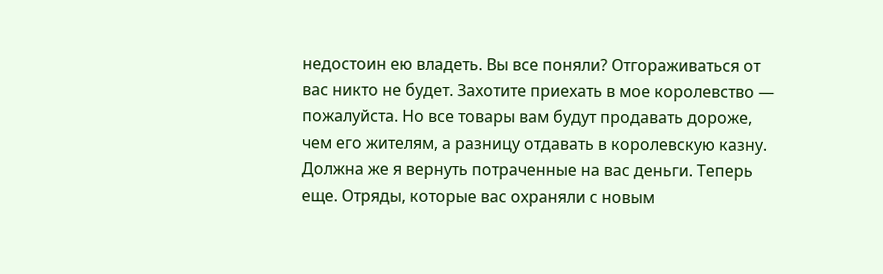недостоин ею владеть. Вы все поняли? Отгораживаться от вас никто не будет. Захотите приехать в мое королевство — пожалуйста. Но все товары вам будут продавать дороже, чем его жителям, а разницу отдавать в королевскую казну. Должна же я вернуть потраченные на вас деньги. Теперь еще. Отряды, которые вас охраняли с новым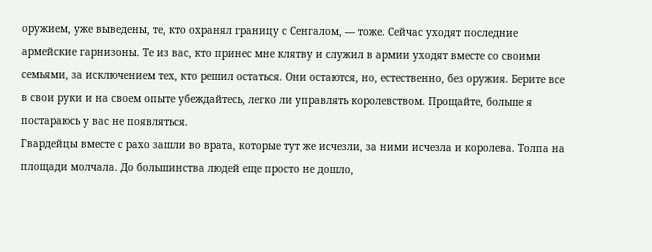оружием, уже выведены, те, кто охранял границу с Сенгалом, — тоже. Сейчас уходят последние армейские гарнизоны. Те из вас, кто принес мне клятву и служил в армии уходят вместе со своими семьями, за исключением тех, кто решил остаться. Они остаются, но, естественно, без оружия. Берите все в свои руки и на своем опыте убеждайтесь, легко ли управлять королевством. Прощайте, больше я постараюсь у вас не появляться.
Гвардейцы вместе с рахо зашли во врата, которые тут же исчезли, за ними исчезла и королева. Толпа на площади молчала. До большинства людей еще просто не дошло,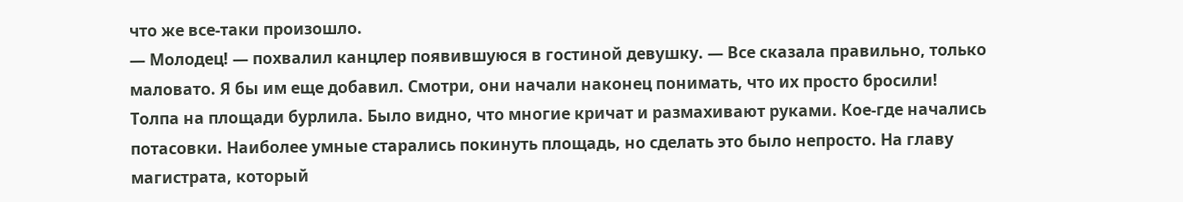что же все-таки произошло.
— Молодец! — похвалил канцлер появившуюся в гостиной девушку. — Все сказала правильно, только маловато. Я бы им еще добавил. Смотри, они начали наконец понимать, что их просто бросили!
Толпа на площади бурлила. Было видно, что многие кричат и размахивают руками. Кое-где начались потасовки. Наиболее умные старались покинуть площадь, но сделать это было непросто. На главу магистрата, который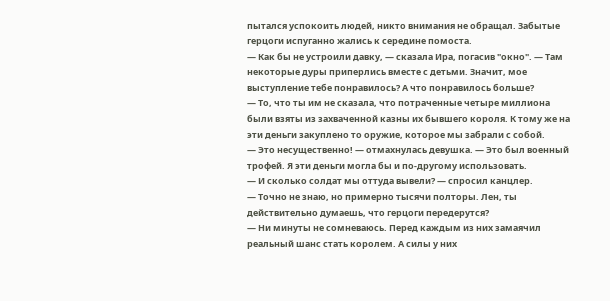пытался успокоить людей, никто внимания не обращал. Забытые герцоги испуганно жались к середине помоста.
— Как бы не устроили давку, — сказала Ира, погасив "окно". — Там некоторые дуры приперлись вместе с детьми. Значит, мое выступление тебе понравилось? А что понравилось больше?
— То, что ты им не сказала, что потраченные четыре миллиона были взяты из захваченной казны их бывшего короля. К тому же на эти деньги закуплено то оружие, которое мы забрали с собой.
— Это несущественно! — отмахнулась девушка. — Это был военный трофей. Я эти деньги могла бы и по-другому использовать.
— И сколько солдат мы оттуда вывели? — спросил канцлер.
— Точно не знаю, но примерно тысячи полторы. Лен, ты действительно думаешь, что герцоги передерутся?
— Ни минуты не сомневаюсь. Перед каждым из них замаячил реальный шанс стать королем. А силы у них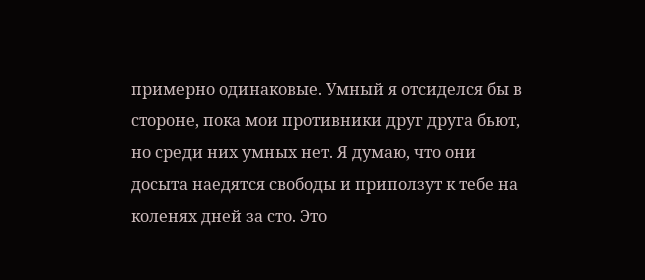примерно одинаковые. Умный я отсиделся бы в стороне, пока мои противники друг друга бьют, но среди них умных нет. Я думаю, что они досыта наедятся свободы и приползут к тебе на коленях дней за сто. Это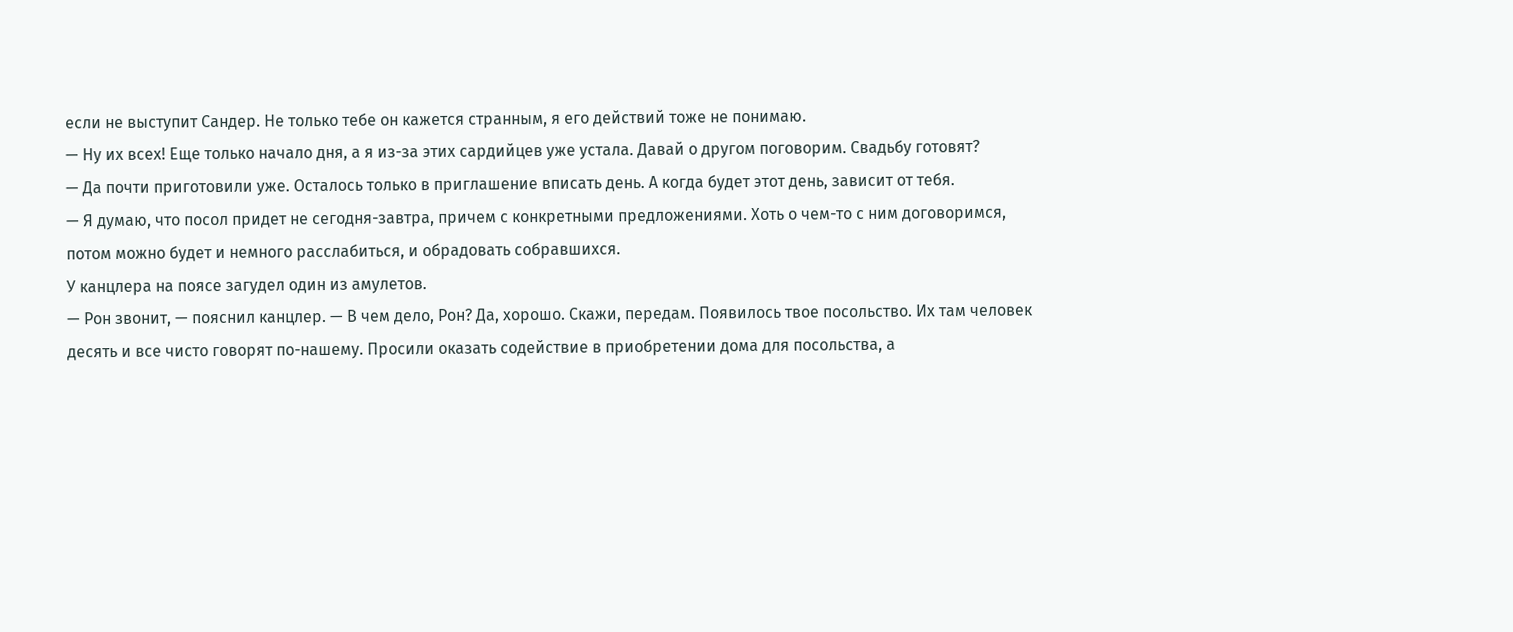если не выступит Сандер. Не только тебе он кажется странным, я его действий тоже не понимаю.
— Ну их всех! Еще только начало дня, а я из-за этих сардийцев уже устала. Давай о другом поговорим. Свадьбу готовят?
— Да почти приготовили уже. Осталось только в приглашение вписать день. А когда будет этот день, зависит от тебя.
— Я думаю, что посол придет не сегодня-завтра, причем с конкретными предложениями. Хоть о чем-то с ним договоримся, потом можно будет и немного расслабиться, и обрадовать собравшихся.
У канцлера на поясе загудел один из амулетов.
— Рон звонит, — пояснил канцлер. — В чем дело, Рон? Да, хорошо. Скажи, передам. Появилось твое посольство. Их там человек десять и все чисто говорят по-нашему. Просили оказать содействие в приобретении дома для посольства, а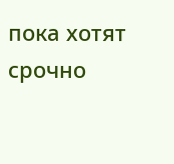пока хотят срочно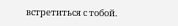встретиться с тобой.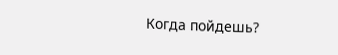Когда пойдешь?